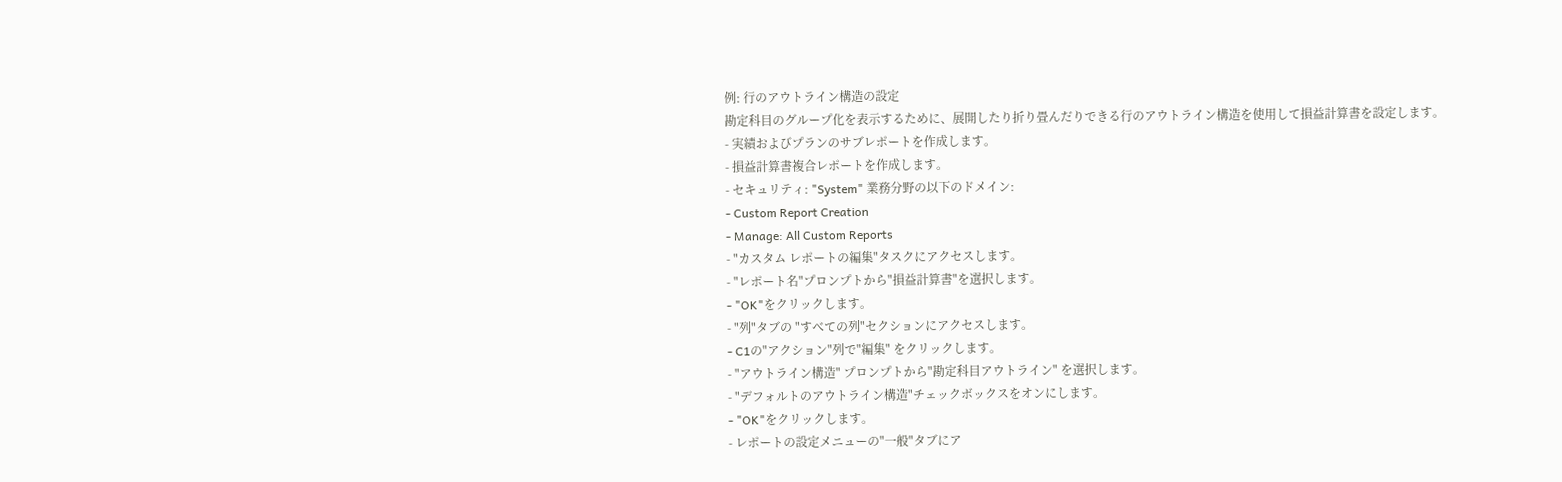例: 行のアウトライン構造の設定
勘定科目のグループ化を表示するために、展開したり折り畳んだりできる行のアウトライン構造を使用して損益計算書を設定します。
- 実績およびプランのサブレポートを作成します。
- 損益計算書複合レポートを作成します。
- セキュリティ: "System" 業務分野の以下のドメイン:
- Custom Report Creation
- Manage: All Custom Reports
- "カスタム レポートの編集"タスクにアクセスします。
- "レポート名"プロンプトから"損益計算書"を選択します。
- "OK"をクリックします。
- "列"タブの "すべての列"セクションにアクセスします。
- C1の"アクション"列で"編集" をクリックします。
- "アウトライン構造" プロンプトから"勘定科目アウトライン" を選択します。
- "デフォルトのアウトライン構造"チェックボックスをオンにします。
- "OK"をクリックします。
- レポートの設定メニューの"一般"タブにア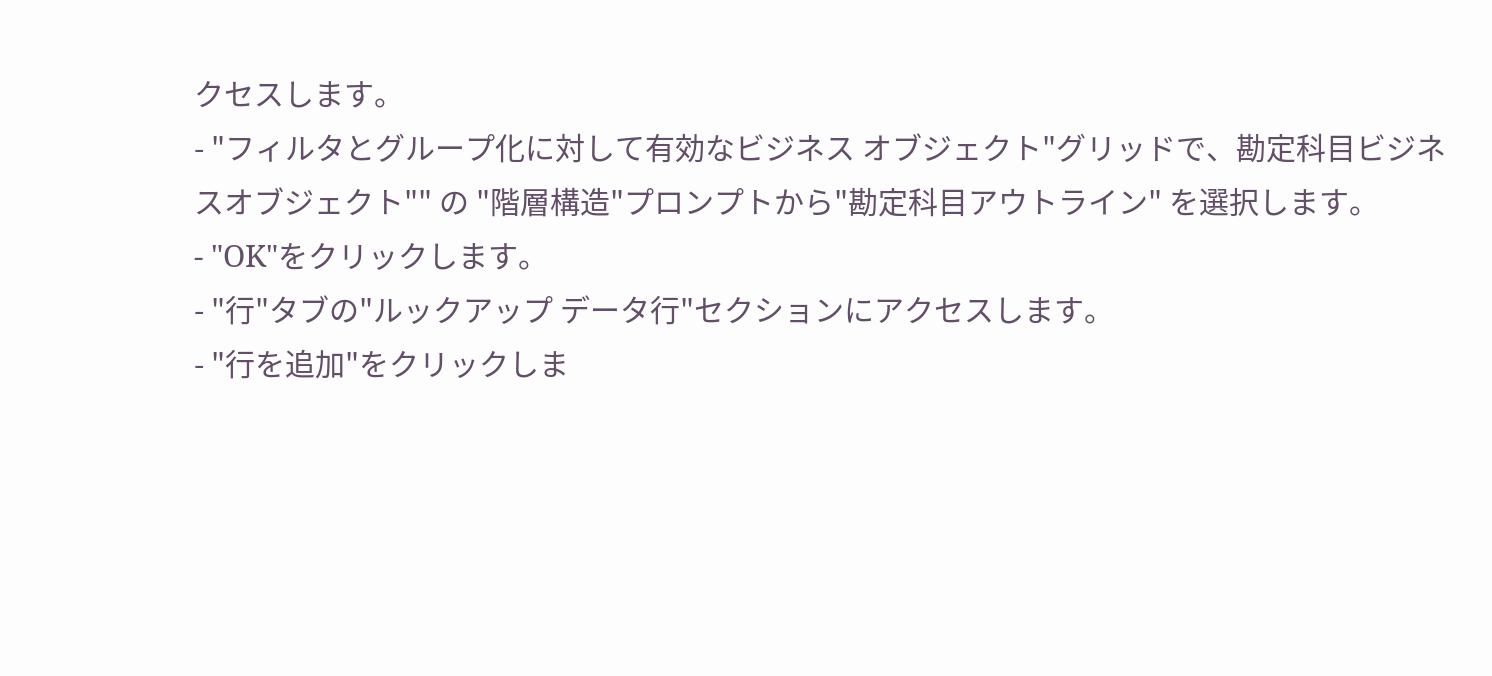クセスします。
- "フィルタとグループ化に対して有効なビジネス オブジェクト"グリッドで、勘定科目ビジネスオブジェクト"" の "階層構造"プロンプトから"勘定科目アウトライン" を選択します。
- "OK"をクリックします。
- "行"タブの"ルックアップ データ行"セクションにアクセスします。
- "行を追加"をクリックしま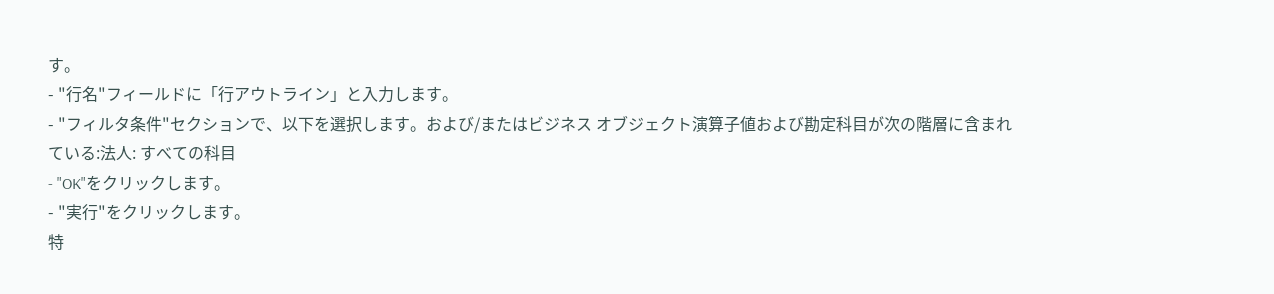す。
- "行名"フィールドに「行アウトライン」と入力します。
- "フィルタ条件"セクションで、以下を選択します。および/またはビジネス オブジェクト演算子値および勘定科目が次の階層に含まれている:法人: すべての科目
- "OK"をクリックします。
- "実行"をクリックします。
特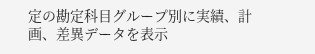定の勘定科目グループ別に実績、計画、差異データを表示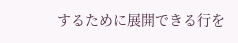するために展開できる行を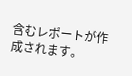含むレポートが作成されます。